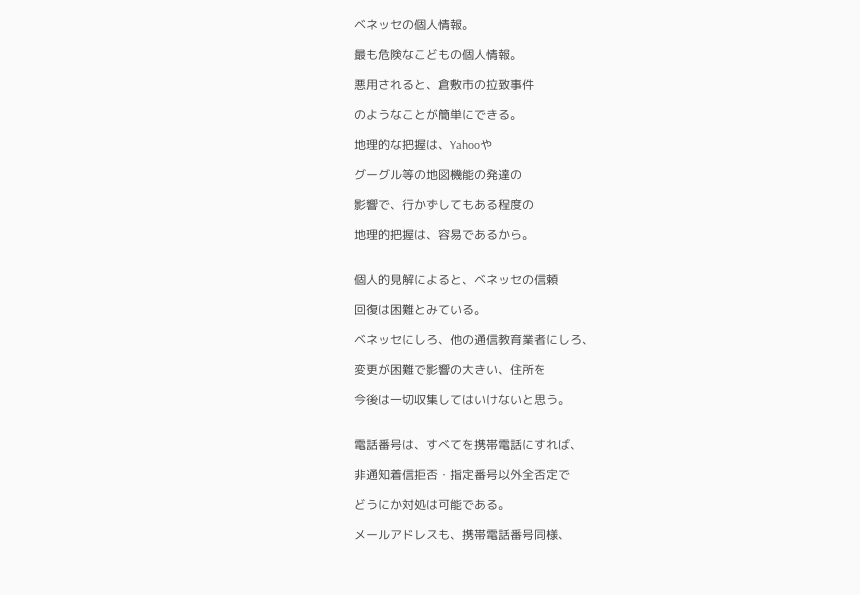ベネッセの個人情報。

最も危険なこどもの個人情報。

悪用されると、倉敷市の拉致事件

のようなことが簡単にできる。

地理的な把握は、Yahooや

グーグル等の地図機能の発達の

影響で、行かずしてもある程度の

地理的把握は、容易であるから。


個人的見解によると、ベネッセの信頼

回復は困難とみている。

ベネッセにしろ、他の通信教育業者にしろ、

変更が困難で影響の大きい、住所を

今後は一切収集してはいけないと思う。


電話番号は、すべてを携帯電話にすれば、

非通知着信拒否・指定番号以外全否定で

どうにか対処は可能である。

メールアドレスも、携帯電話番号同様、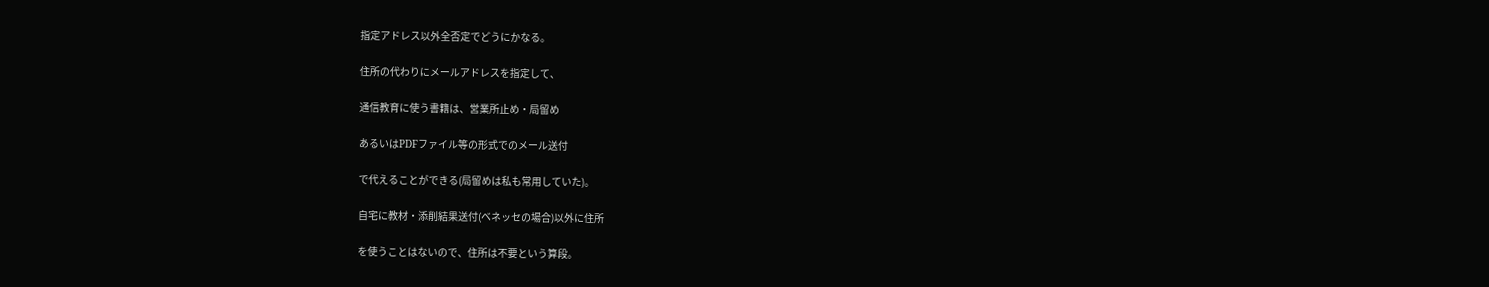指定アドレス以外全否定でどうにかなる。

住所の代わりにメールアドレスを指定して、

通信教育に使う書籍は、営業所止め・局留め

あるいはPDFファイル等の形式でのメール送付

で代えることができる(局留めは私も常用していた)。

自宅に教材・添削結果送付(ベネッセの場合)以外に住所

を使うことはないので、住所は不要という算段。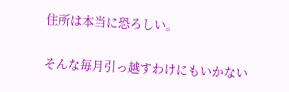住所は本当に恐ろしい。

そんな毎月引っ越すわけにもいかない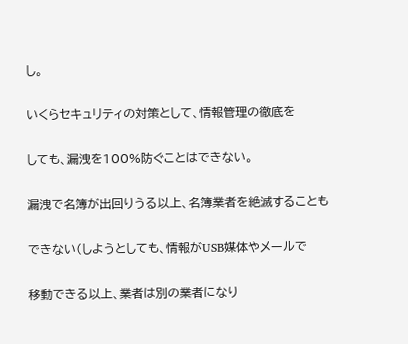し。

いくらセキュリティの対策として、情報管理の徹底を

しても、漏洩を100%防ぐことはできない。

漏洩で名簿が出回りうる以上、名簿業者を絶滅することも

できない(しようとしても、情報がUSB媒体やメールで

移動できる以上、業者は別の業者になり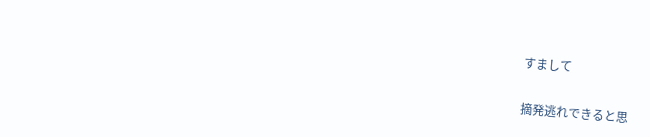すまして

摘発逃れできると思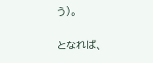う)。

となれば、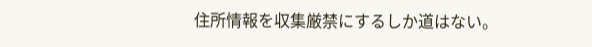住所情報を収集厳禁にするしか道はない。